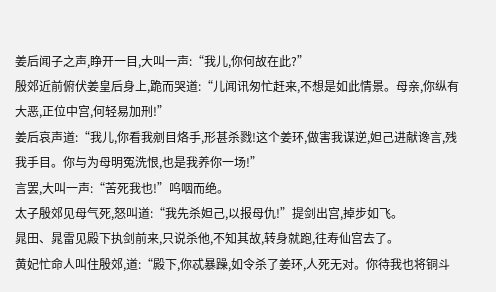姜后闻子之声,睁开一目,大叫一声:“我儿,你何故在此?”
殷郊近前俯伏姜皇后身上,跪而哭道:“儿闻讯匆忙赶来,不想是如此情景。母亲,你纵有大恶,正位中宫,何轻易加刑!”
姜后哀声道:“我儿,你看我剜目烙手,形甚杀戮!这个姜环,做害我谋逆,妲己进献谗言,残我手目。你与为母明冤洗恨,也是我养你一场!”
言罢,大叫一声:“苦死我也!”呜咽而绝。
太子殷郊见母气死,怒叫道:“我先杀妲己,以报母仇!”提剑出宫,掉步如飞。
晁田、晁雷见殿下执剑前来,只说杀他,不知其故,转身就跑,往寿仙宫去了。
黄妃忙命人叫住殷郊,道:“殿下,你忒暴躁,如令杀了姜环,人死无对。你待我也将铜斗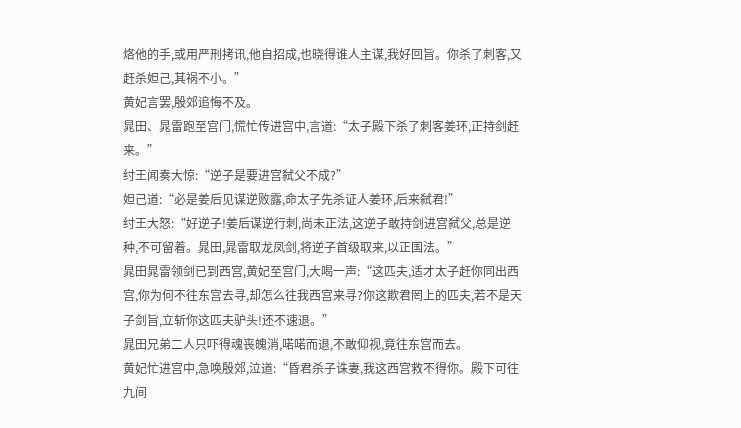烙他的手,或用严刑拷讯,他自招成,也晓得谁人主谋,我好回旨。你杀了刺客,又赶杀妲己,其祸不小。”
黄妃言罢,殷郊追悔不及。
晁田、晁雷跑至宫门,慌忙传进宫中,言道:“太子殿下杀了刺客姜环,正持剑赶来。”
纣王闻奏大惊:“逆子是要进宫弑父不成?”
妲己道:“必是姜后见谋逆败露,命太子先杀证人姜环,后来弑君!”
纣王大怒:“好逆子!姜后谋逆行刺,尚未正法,这逆子敢持剑进宫弑父,总是逆种,不可留着。晁田,晁雷取龙凤剑,将逆子首级取来,以正国法。”
晁田晁雷领剑已到西宫,黄妃至宫门,大喝一声:“这匹夫,适才太子赶你同出西宫,你为何不往东宫去寻,却怎么往我西宫来寻?你这欺君罔上的匹夫,若不是天子剑旨,立斩你这匹夫驴头!还不速退。”
晁田兄弟二人只吓得魂丧魄消,喏喏而退,不敢仰视,竟往东宫而去。
黄妃忙进宫中,急唤殷郊,泣道:“昏君杀子诛妻,我这西宫救不得你。殿下可往九间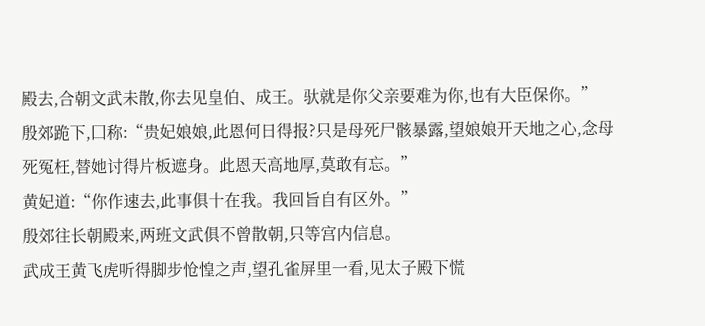殿去,合朝文武未散,你去见皇伯、成王。驮就是你父亲要难为你,也有大臣保你。”
殷郊跪下,囗称:“贵妃娘娘,此恩何日得报?只是母死尸骸暴露,望娘娘开天地之心,念母死冤枉,替她讨得片板遮身。此恩天高地厚,莫敢有忘。”
黄妃道:“你作速去,此事俱十在我。我回旨自有区外。”
殷郊往长朝殿来,两班文武俱不曾散朝,只等宫内信息。
武成王黄飞虎听得脚步怆惶之声,望孔雀屏里一看,见太子殿下慌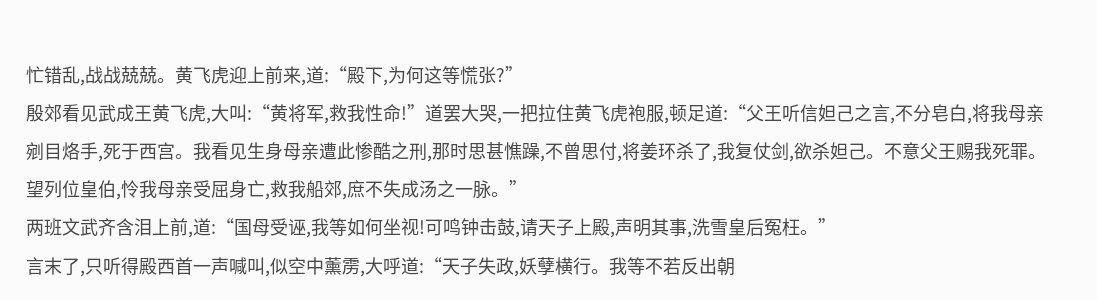忙错乱,战战兢兢。黄飞虎迎上前来,道:“殿下,为何这等慌张?”
殷郊看见武成王黄飞虎,大叫:“黄将军,救我性命!”道罢大哭,一把拉住黄飞虎袍服,顿足道:“父王听信妲己之言,不分皂白,将我母亲剜目烙手,死于西宫。我看见生身母亲遭此惨酷之刑,那时思甚憔躁,不曾思付,将姜环杀了,我复仗剑,欲杀妲己。不意父王赐我死罪。望列位皇伯,怜我母亲受屈身亡,救我船郊,庶不失成汤之一脉。”
两班文武齐含泪上前,道:“国母受诬,我等如何坐视!可鸣钟击鼓,请天子上殿,声明其事,洗雪皇后冤枉。”
言末了,只听得殿西首一声喊叫,似空中薰雳,大呼道:“天子失政,妖孽横行。我等不若反出朝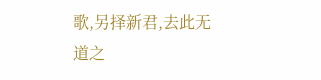歌,另择新君,去此无道之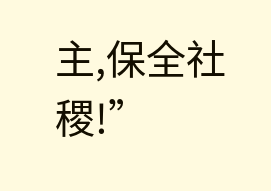主,保全社稷!”